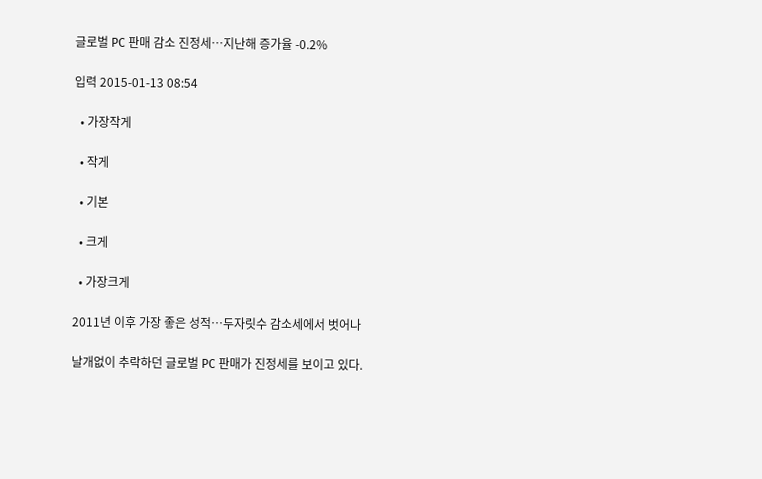글로벌 PC 판매 감소 진정세…지난해 증가율 -0.2%

입력 2015-01-13 08:54

  • 가장작게

  • 작게

  • 기본

  • 크게

  • 가장크게

2011년 이후 가장 좋은 성적…두자릿수 감소세에서 벗어나

날개없이 추락하던 글로벌 PC 판매가 진정세를 보이고 있다.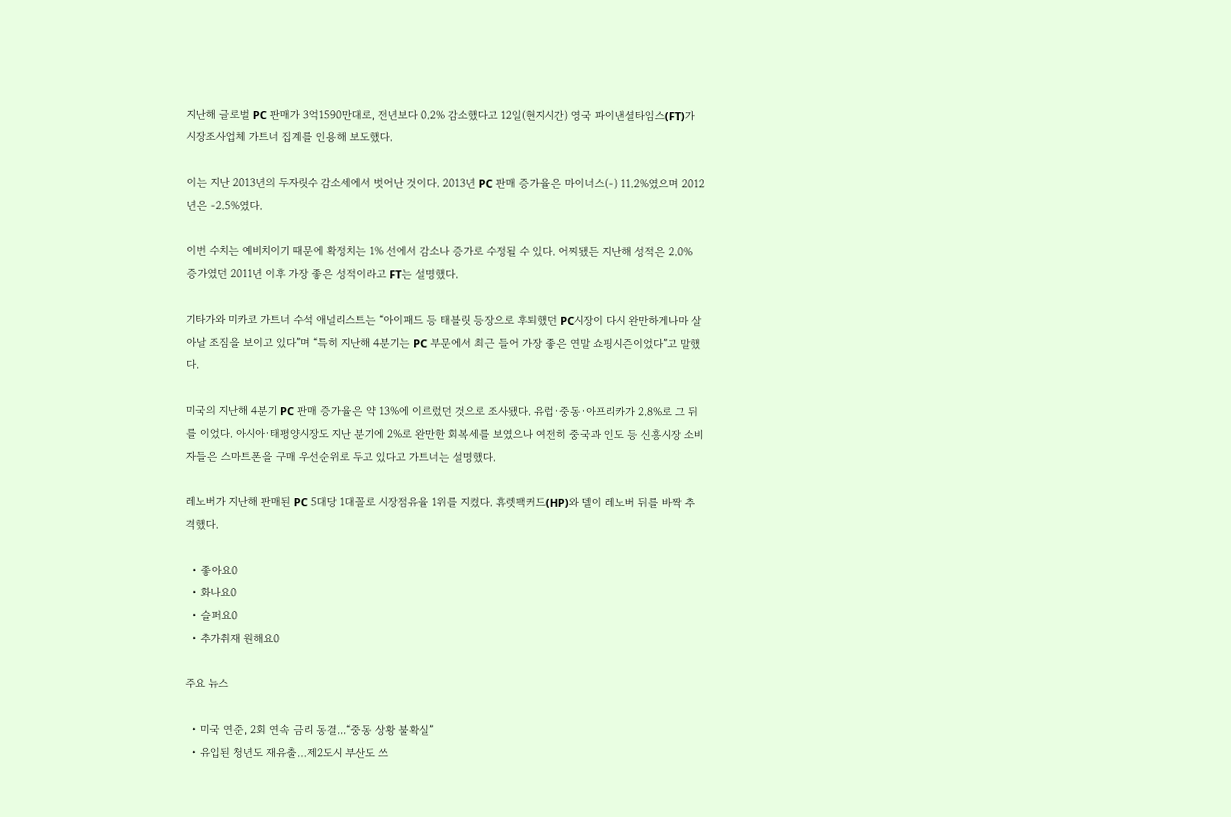지난해 글로벌 PC 판매가 3억1590만대로, 전년보다 0.2% 감소했다고 12일(현지시간) 영국 파이낸셜타임스(FT)가 시장조사업체 가트너 집계를 인용해 보도했다.

이는 지난 2013년의 두자릿수 감소세에서 벗어난 것이다. 2013년 PC 판매 증가율은 마이너스(-) 11.2%였으며 2012년은 -2.5%였다.

이번 수치는 예비치이기 때문에 확정치는 1% 선에서 감소나 증가로 수정될 수 있다. 어찌됐든 지난해 성적은 2.0% 증가였던 2011년 이후 가장 좋은 성적이라고 FT는 설명했다.

기타가와 미카코 가트너 수석 애널리스트는 “아이패드 등 태블릿 등장으로 후퇴했던 PC시장이 다시 완만하게나마 살아날 조짐을 보이고 있다”며 “특히 지난해 4분기는 PC 부문에서 최근 들어 가장 좋은 연말 쇼핑시즌이었다”고 말했다.

미국의 지난해 4분기 PC 판매 증가율은 약 13%에 이르렀던 것으로 조사됐다. 유럽·중동·아프리카가 2.8%로 그 뒤를 이었다. 아시아·태평양시장도 지난 분기에 2%로 완만한 회복세를 보였으나 여전히 중국과 인도 등 신흥시장 소비자들은 스마트폰을 구매 우선순위로 두고 있다고 가트너는 설명했다.

레노버가 지난해 판매된 PC 5대당 1대꼴로 시장점유율 1위를 지켰다. 휴렛팩커드(HP)와 델이 레노버 뒤를 바짝 추격했다.

  • 좋아요0
  • 화나요0
  • 슬퍼요0
  • 추가취재 원해요0

주요 뉴스

  • 미국 연준, 2회 연속 금리 동결...“중동 상황 불확실”
  • 유입된 청년도 재유출…제2도시 부산도 쓰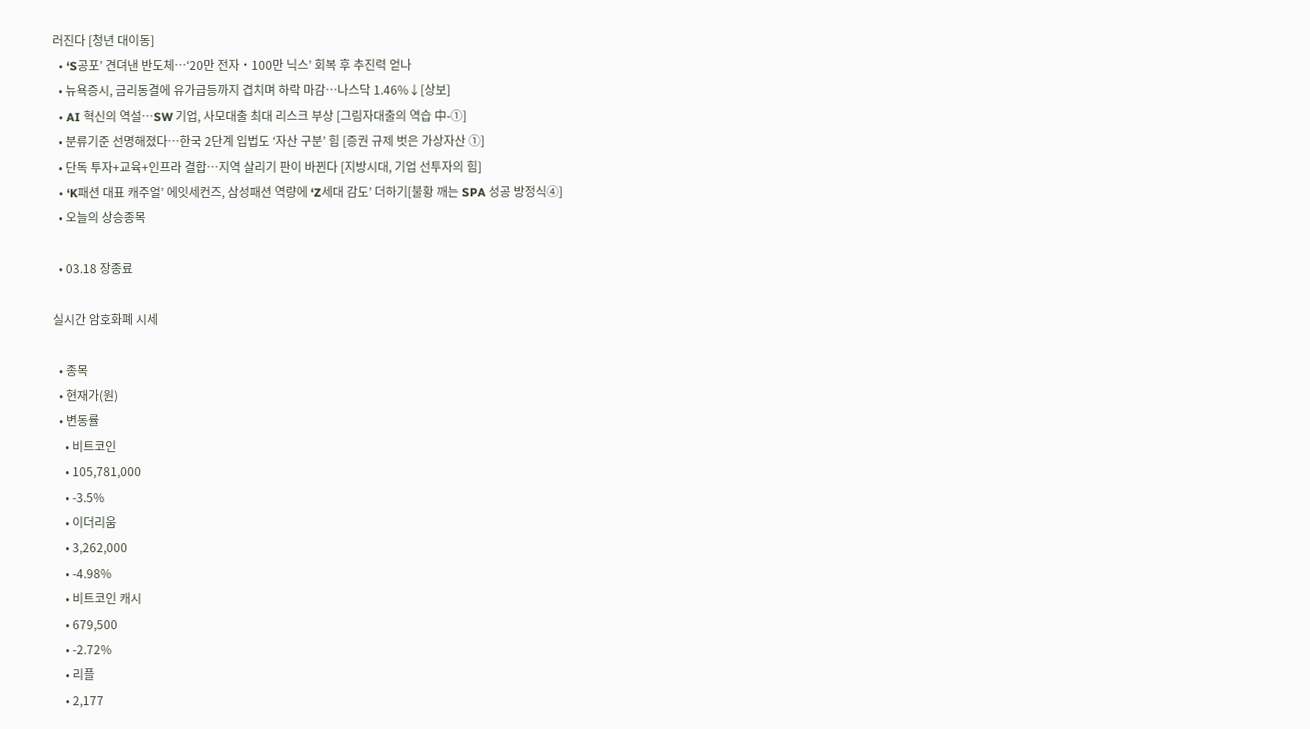러진다 [청년 대이동]
  • ‘S공포’ 견뎌낸 반도체…‘20만 전자‧100만 닉스’ 회복 후 추진력 얻나
  • 뉴욕증시, 금리동결에 유가급등까지 겹치며 하락 마감…나스닥 1.46%↓[상보]
  • AI 혁신의 역설…SW 기업, 사모대출 최대 리스크 부상 [그림자대출의 역습 中-①]
  • 분류기준 선명해졌다…한국 2단계 입법도 ‘자산 구분’ 힘 [증권 규제 벗은 가상자산 ①]
  • 단독 투자+교육+인프라 결합⋯지역 살리기 판이 바뀐다 [지방시대, 기업 선투자의 힘]
  • ‘K패션 대표 캐주얼’ 에잇세컨즈, 삼성패션 역량에 ‘Z세대 감도’ 더하기[불황 깨는 SPA 성공 방정식④]
  • 오늘의 상승종목

  • 03.18 장종료

실시간 암호화폐 시세

  • 종목
  • 현재가(원)
  • 변동률
    • 비트코인
    • 105,781,000
    • -3.5%
    • 이더리움
    • 3,262,000
    • -4.98%
    • 비트코인 캐시
    • 679,500
    • -2.72%
    • 리플
    • 2,177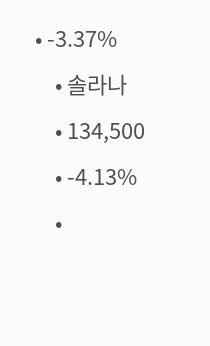• -3.37%
    • 솔라나
    • 134,500
    • -4.13%
    •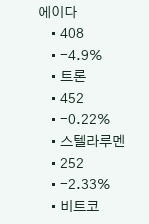에이다
    • 408
    • -4.9%
    • 트론
    • 452
    • -0.22%
    • 스텔라루멘
    • 252
    • -2.33%
    • 비트코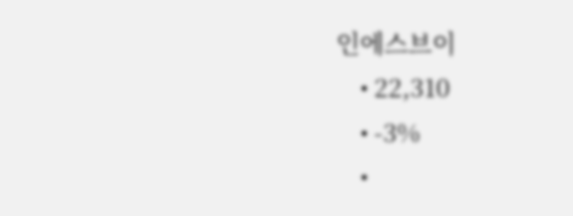인에스브이
    • 22,310
    • -3%
    •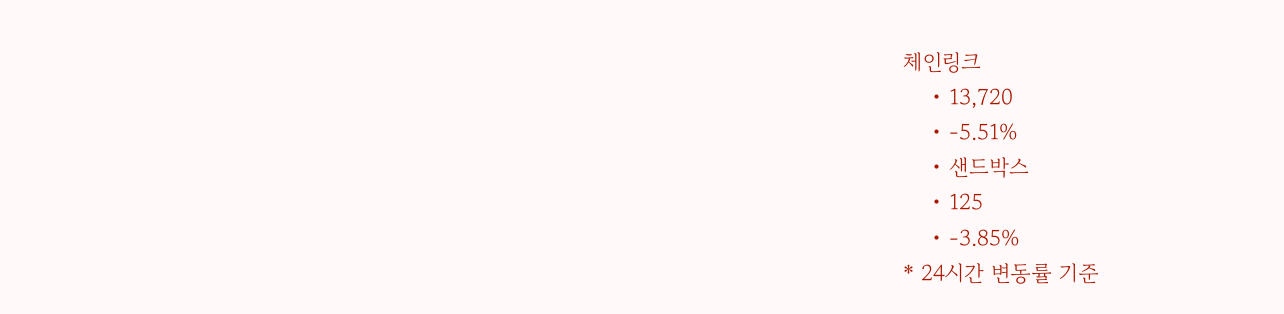체인링크
    • 13,720
    • -5.51%
    • 샌드박스
    • 125
    • -3.85%
* 24시간 변동률 기준